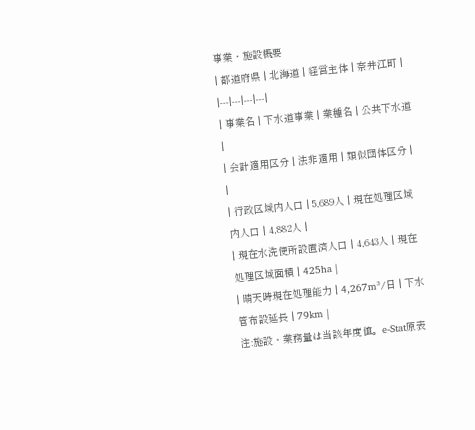事業・施設概要
| 都道府県 | 北海道 | 経営主体 | 奈井江町 |
|---|---|---|---|
| 事業名 | 下水道事業 | 業種名 | 公共下水道 |
| 会計適用区分 | 法非適用 | 類似団体区分 | |
| 行政区域内人口 | 5,689人 | 現在処理区域内人口 | 4,882人 |
| 現在水洗便所設置済人口 | 4,643人 | 現在処理区域面積 | 425ha |
| 晴天時現在処理能力 | 4,267m³/日 | 下水管布設延長 | 79km |
注:施設・業務量は当該年度値。e-Stat原表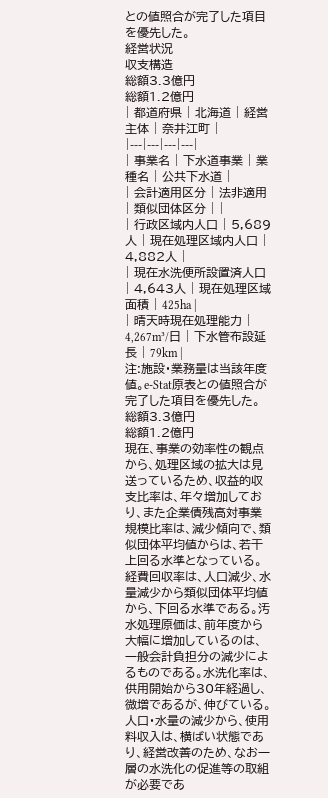との値照合が完了した項目を優先した。
経営状況
収支構造
総額3.3億円
総額1.2億円
| 都道府県 | 北海道 | 経営主体 | 奈井江町 |
|---|---|---|---|
| 事業名 | 下水道事業 | 業種名 | 公共下水道 |
| 会計適用区分 | 法非適用 | 類似団体区分 | |
| 行政区域内人口 | 5,689人 | 現在処理区域内人口 | 4,882人 |
| 現在水洗便所設置済人口 | 4,643人 | 現在処理区域面積 | 425ha |
| 晴天時現在処理能力 | 4,267m³/日 | 下水管布設延長 | 79km |
注:施設・業務量は当該年度値。e-Stat原表との値照合が完了した項目を優先した。
総額3.3億円
総額1.2億円
現在、事業の効率性の観点から、処理区域の拡大は見送っているため、収益的収支比率は、年々増加しており、また企業債残高対事業規模比率は、減少傾向で、類似団体平均値からは、若干上回る水準となっている。経費回収率は、人口減少、水量減少から類似団体平均値から、下回る水準である。汚水処理原価は、前年度から大幅に増加しているのは、一般会計負担分の減少によるものである。水洗化率は、供用開始から30年経過し、微増であるが、伸びている。人口・水量の減少から、使用料収入は、横ばい状態であり、経営改善のため、なお一層の水洗化の促進等の取組が必要であ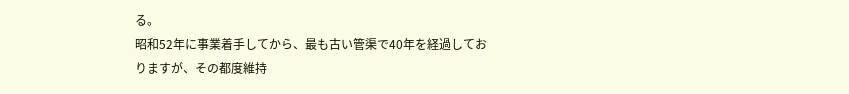る。
昭和52年に事業着手してから、最も古い管渠で40年を経過しておりますが、その都度維持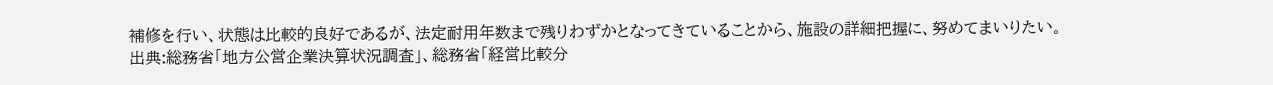補修を行い、状態は比較的良好であるが、法定耐用年数まで残りわずかとなってきていることから、施設の詳細把握に、努めてまいりたい。
出典:総務省「地方公営企業決算状況調査」、総務省「経営比較分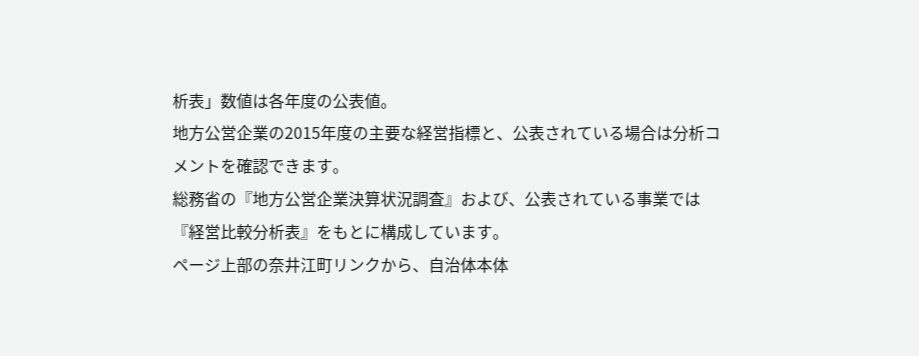析表」数値は各年度の公表値。
地方公営企業の2015年度の主要な経営指標と、公表されている場合は分析コメントを確認できます。
総務省の『地方公営企業決算状況調査』および、公表されている事業では『経営比較分析表』をもとに構成しています。
ページ上部の奈井江町リンクから、自治体本体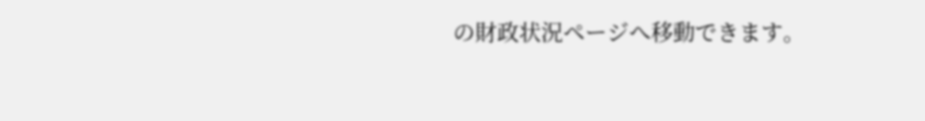の財政状況ページへ移動できます。